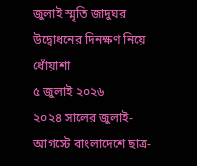জুলাই স্মৃতি জাদুঘর উদ্বোধনের দিনক্ষণ নিয়ে ধোঁয়াশা
৫ জুলাই ২০২৬
২০২৪ সালের জুলাই-আগস্টে বাংলাদেশে ছাত্র-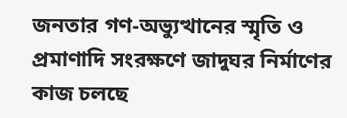জনতার গণ-অভ্যুত্থানের স্মৃতি ও প্রমাণাদি সংরক্ষণে জাদুঘর নির্মাণের কাজ চলছে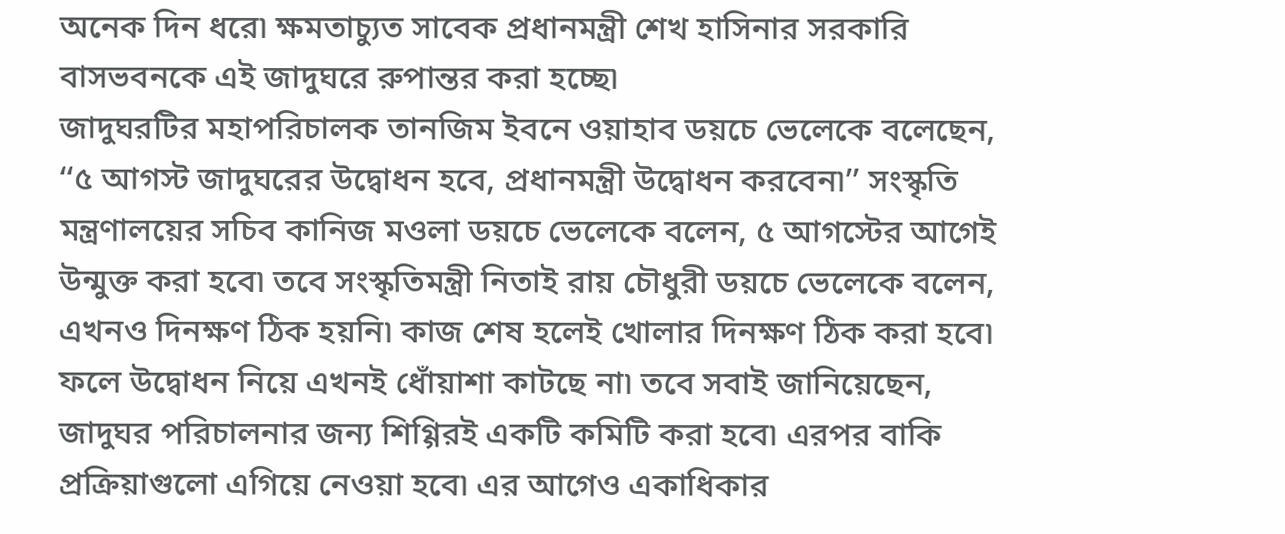অনেক দিন ধরে৷ ক্ষমতাচ্যুত সাবেক প্রধানমন্ত্রী শেখ হাসিনার সরকারি বাসভবনকে এই জাদুঘরে রুপান্তর করা হচ্ছে৷
জাদুঘরটির মহাপরিচালক তানজিম ইবনে ওয়াহাব ডয়চে ভেলেকে বলেছেন, ‘‘৫ আগস্ট জাদুঘরের উদ্বোধন হবে, প্রধানমন্ত্রী উদ্বোধন করবেন৷’’ সংস্কৃতি মন্ত্রণালয়ের সচিব কানিজ মওলা ডয়চে ভেলেকে বলেন, ৫ আগস্টের আগেই উন্মুক্ত করা হবে৷ তবে সংস্কৃতিমন্ত্রী নিতাই রায় চৌধুরী ডয়চে ভেলেকে বলেন, এখনও দিনক্ষণ ঠিক হয়নি৷ কাজ শেষ হলেই খোলার দিনক্ষণ ঠিক করা হবে৷
ফলে উদ্বোধন নিয়ে এখনই ধোঁয়াশা কাটছে না৷ তবে সবাই জানিয়েছেন, জাদুঘর পরিচালনার জন্য শিগ্গিরই একটি কমিটি করা হবে৷ এরপর বাকি প্রক্রিয়াগুলো এগিয়ে নেওয়া হবে৷ এর আগেও একাধিকার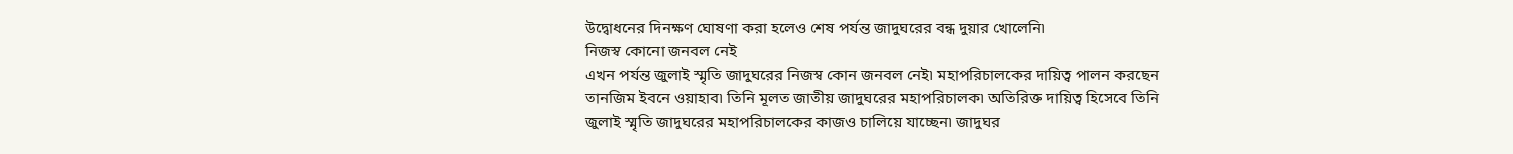উদ্বোধনের দিনক্ষণ ঘোষণা করা হলেও শেষ পর্যন্ত জাদুঘরের বন্ধ দুয়ার খোলেনি৷
নিজস্ব কোনো জনবল নেই
এখন পর্যন্ত জুলাই স্মৃতি জাদুঘরের নিজস্ব কোন জনবল নেই৷ মহাপরিচালকের দায়িত্ব পালন করছেন তানজিম ইবনে ওয়াহাব৷ তিনি মূলত জাতীয় জাদুঘরের মহাপরিচালক৷ অতিরিক্ত দায়িত্ব হিসেবে তিনি জুলাই স্মৃতি জাদুঘরের মহাপরিচালকের কাজও চালিয়ে যাচ্ছেন৷ জাদুঘর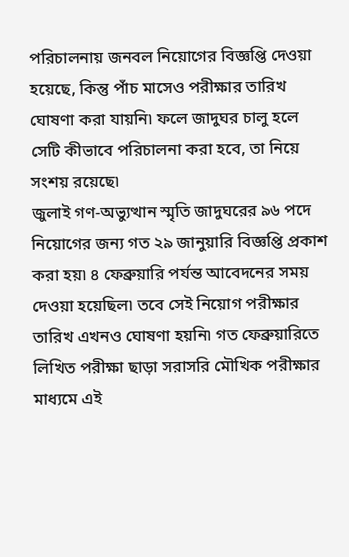পরিচালনায় জনবল নিয়োগের বিজ্ঞপ্তি দেওয়া হয়েছে, কিন্তু পাঁচ মাসেও পরীক্ষার তারিখ ঘোষণা করা যায়নি৷ ফলে জাদুঘর চালু হলে সেটি কীভাবে পরিচালনা করা হবে, তা নিয়ে সংশয় রয়েছে৷
জুলাই গণ-অভ্যুত্থান স্মৃতি জাদুঘরের ৯৬ পদে নিয়োগের জন্য গত ২৯ জানুয়ারি বিজ্ঞপ্তি প্রকাশ করা হয়৷ ৪ ফেব্রুয়ারি পর্যন্ত আবেদনের সময় দেওয়া হয়েছিল৷ তবে সেই নিয়োগ পরীক্ষার তারিখ এখনও ঘোষণা হয়নি৷ গত ফেব্রুয়ারিতে লিখিত পরীক্ষা ছাড়া সরাসরি মৌখিক পরীক্ষার মাধ্যমে এই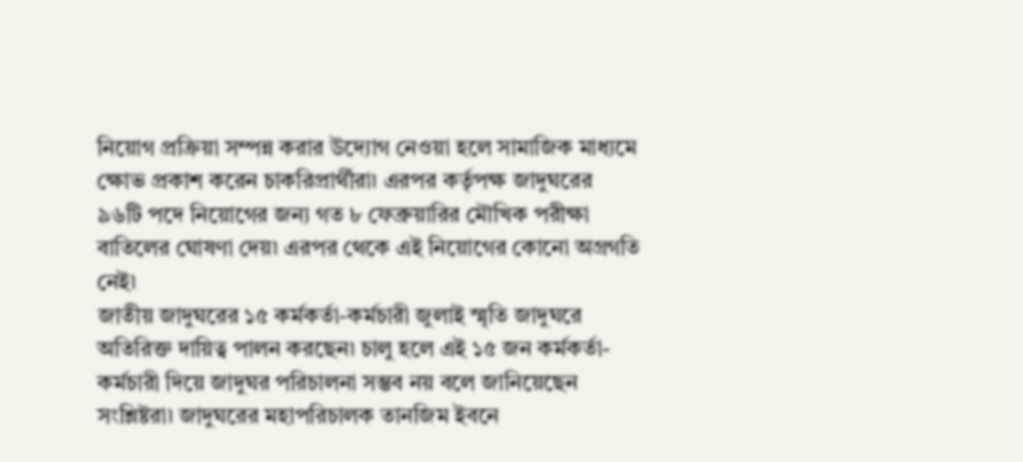নিয়োগ প্রক্রিয়া সম্পন্ন করার উদ্যোগ নেওয়া হলে সামাজিক মাধ্যমে ক্ষোভ প্রকাশ করেন চাকরিপ্রার্থীরা৷ এরপর কর্তৃপক্ষ জাদুঘরের ৯৬টি পদে নিয়োগের জন্য গত ৮ ফেব্রুয়ারির মৌখিক পরীক্ষা বাতিলের ঘোষণা দেয়৷ এরপর থেকে এই নিয়োগের কোনো অগ্রগতি নেই৷
জাতীয় জাদুঘরের ১৫ কর্মকর্তা-কর্মচারী জুলাই স্মৃতি জাদুঘরে অতিরিক্ত দায়িত্ব পালন করছেন৷ চালু হলে এই ১৫ জন কর্মকর্তা-কর্মচারী দিয়ে জাদুঘর পরিচালনা সম্ভব নয় বলে জানিয়েছেন সংশ্লিষ্টরা৷ জাদুঘরের মহাপরিচালক তানজিম ইবনে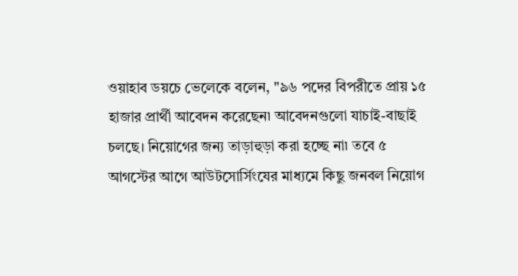ওয়াহাব ডয়চে ভেলেকে বলেন, "৯৬ পদের বিপরীতে প্রায় ১৫ হাজার প্রার্থী আবেদন করেছেন৷ আবেদনগুলো যাচাই-বাছাই চলছে। নিয়োগের জন্য তাড়াহুড়া করা হচ্ছে না৷ তবে ৫ আগস্টের আগে আউটসোর্সিংযের মাধ্যমে কিছু জনবল নিয়োগ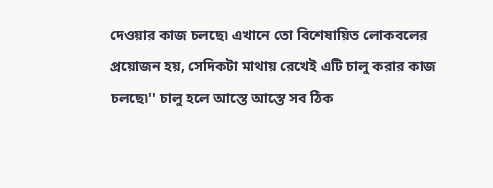দেওয়ার কাজ চলছে৷ এখানে তো বিশেষায়িত লোকবলের প্রয়োজন হয়, সেদিকটা মাথায় রেখেই এটি চালু করার কাজ চলছে৷'' চালু হলে আস্তে আস্তে সব ঠিক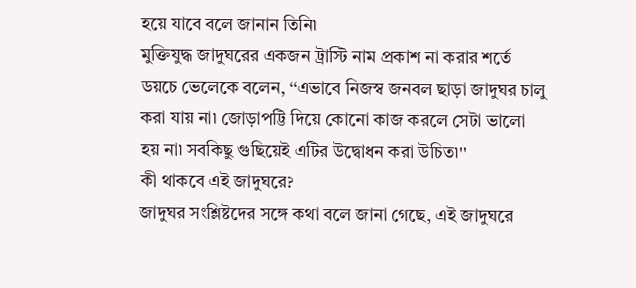হয়ে যাবে বলে জানান তিনি৷
মুক্তিযুদ্ধ জাদুঘরের একজন ট্রাস্টি নাম প্রকাশ না করার শর্তে ডয়চে ভেলেকে বলেন, ‘‘এভাবে নিজস্ব জনবল ছাড়া জাদুঘর চালু করা যায় না৷ জোড়াপট্টি দিয়ে কোনো কাজ করলে সেটা ভালো হয় না৷ সবকিছু গুছিয়েই এটির উদ্বোধন করা উচিত৷''
কী থাকবে এই জাদুঘরে?
জাদুঘর সংশ্লিষ্টদের সঙ্গে কথা বলে জানা গেছে, এই জাদুঘরে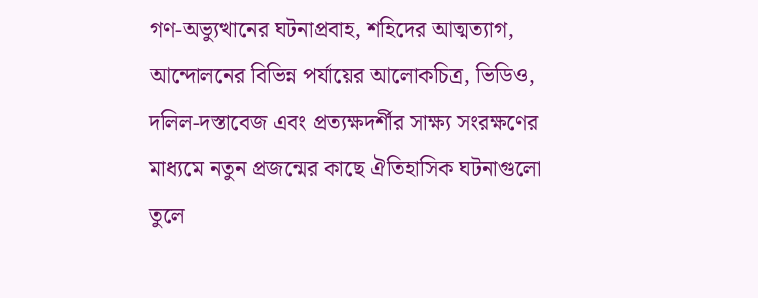গণ-অভ্যুত্থানের ঘটনাপ্রবাহ, শহিদের আত্মত্যাগ, আন্দোলনের বিভিন্ন পর্যায়ের আলোকচিত্র, ভিডিও, দলিল-দস্তাবেজ এবং প্রত্যক্ষদর্শীর সাক্ষ্য সংরক্ষণের মাধ্যমে নতুন প্রজন্মের কাছে ঐতিহাসিক ঘটনাগুলো তুলে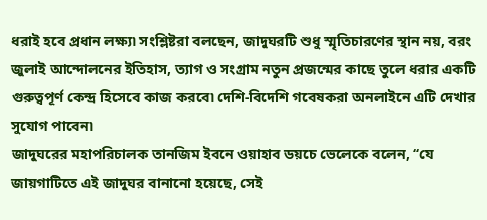ধরাই হবে প্রধান লক্ষ্য৷ সংশ্লিষ্টরা বলছেন, জাদুঘরটি শুধু স্মৃতিচারণের স্থান নয়, বরং জুলাই আন্দোলনের ইতিহাস, ত্যাগ ও সংগ্রাম নতুন প্রজন্মের কাছে তুলে ধরার একটি গুরুত্বপূর্ণ কেন্দ্র হিসেবে কাজ করবে৷ দেশি-বিদেশি গবেষকরা অনলাইনে এটি দেখার সুযোগ পাবেন৷
জাদুঘরের মহাপরিচালক তানজিম ইবনে ওয়াহাব ডয়চে ভেলেকে বলেন, ‘‘যে জায়গাটিতে এই জাদুঘর বানানো হয়েছে, সেই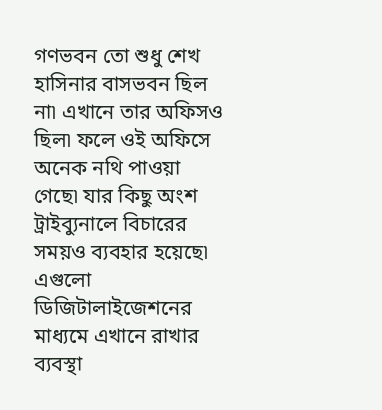গণভবন তো শুধু শেখ হাসিনার বাসভবন ছিল না৷ এখানে তার অফিসও ছিল৷ ফলে ওই অফিসে অনেক নথি পাওয়া গেছে৷ যার কিছু অংশ ট্রাইব্যুনালে বিচারের সময়ও ব্যবহার হয়েছে৷ এগুলো ডিজিটালাইজেশনের মাধ্যমে এখানে রাখার ব্যবস্থা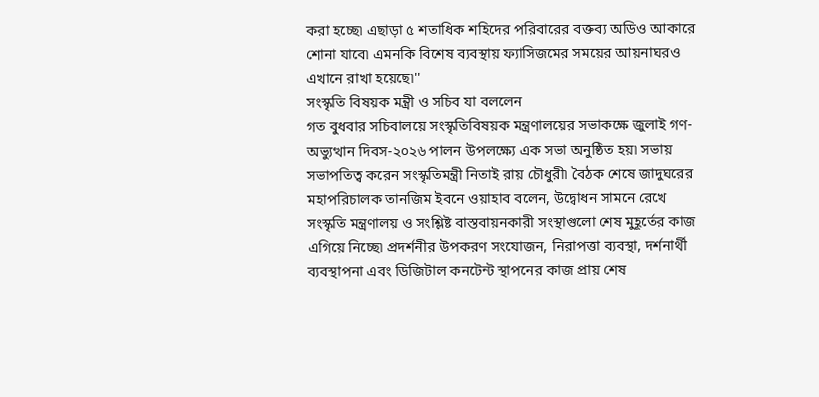করা হচ্ছে৷ এছাড়া ৫ শতাধিক শহিদের পরিবারের বক্তব্য অডিও আকারে শোনা যাবে৷ এমনকি বিশেষ ব্যবস্থায় ফ্যাসিজমের সময়ের আয়নাঘরও এখানে রাখা হয়েছে৷''
সংস্কৃতি বিষয়ক মন্ত্রী ও সচিব যা বললেন
গত বুধবার সচিবালয়ে সংস্কৃতিবিষয়ক মন্ত্রণালয়ের সভাকক্ষে জুলাই গণ-অভ্যুত্থান দিবস-২০২৬ পালন উপলক্ষ্যে এক সভা অনুষ্ঠিত হয়৷ সভায় সভাপতিত্ব করেন সংস্কৃতিমন্ত্রী নিতাই রায় চৌধুরী৷ বৈঠক শেষে জাদুঘরের মহাপরিচালক তানজিম ইবনে ওয়াহাব বলেন, উদ্বোধন সামনে রেখে সংস্কৃতি মন্ত্রণালয় ও সংশ্লিষ্ট বাস্তবায়নকারী সংস্থাগুলো শেষ মুহূর্তের কাজ এগিয়ে নিচ্ছে৷ প্রদর্শনীর উপকরণ সংযোজন, নিরাপত্তা ব্যবস্থা, দর্শনার্থী ব্যবস্থাপনা এবং ডিজিটাল কনটেন্ট স্থাপনের কাজ প্রায় শেষ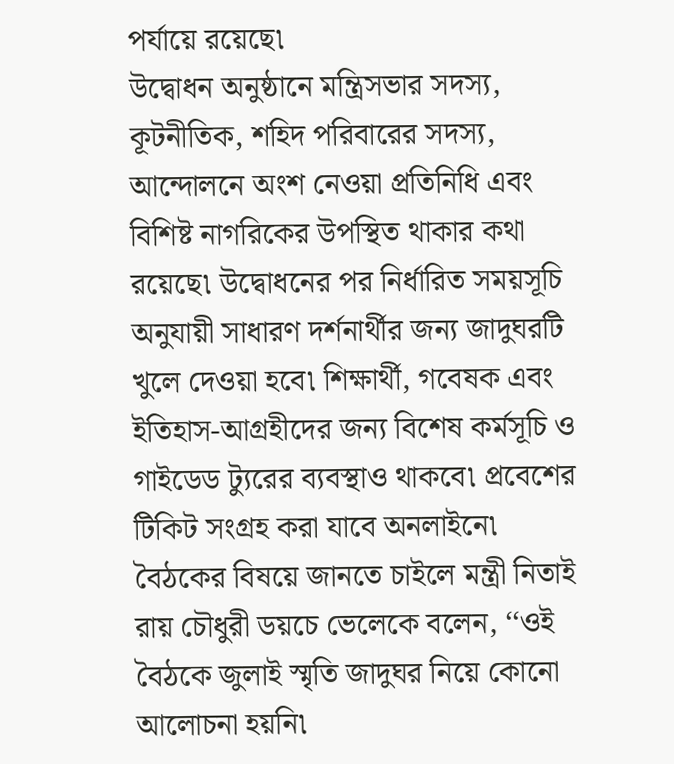পর্যায়ে রয়েছে৷
উদ্বোধন অনুষ্ঠানে মন্ত্রিসভার সদস্য, কূটনীতিক, শহিদ পরিবারের সদস্য, আন্দোলনে অংশ নেওয়া প্রতিনিধি এবং বিশিষ্ট নাগরিকের উপস্থিত থাকার কথা রয়েছে৷ উদ্বোধনের পর নির্ধারিত সময়সূচি অনুযায়ী সাধারণ দর্শনার্থীর জন্য জাদুঘরটি খুলে দেওয়া হবে৷ শিক্ষার্থী, গবেষক এবং ইতিহাস-আগ্রহীদের জন্য বিশেষ কর্মসূচি ও গাইডেড ট্যুরের ব্যবস্থাও থাকবে৷ প্রবেশের টিকিট সংগ্রহ করা যাবে অনলাইনে৷
বৈঠকের বিষয়ে জানতে চাইলে মন্ত্রী নিতাই রায় চৌধুরী ডয়চে ভেলেকে বলেন, ‘‘ওই বৈঠকে জুলাই স্মৃতি জাদুঘর নিয়ে কোনো আলোচনা হয়নি৷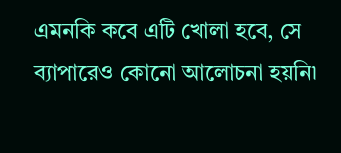এমনকি কবে এটি খোলা হবে, সে ব্যাপারেও কোনো আলোচনা হয়নি৷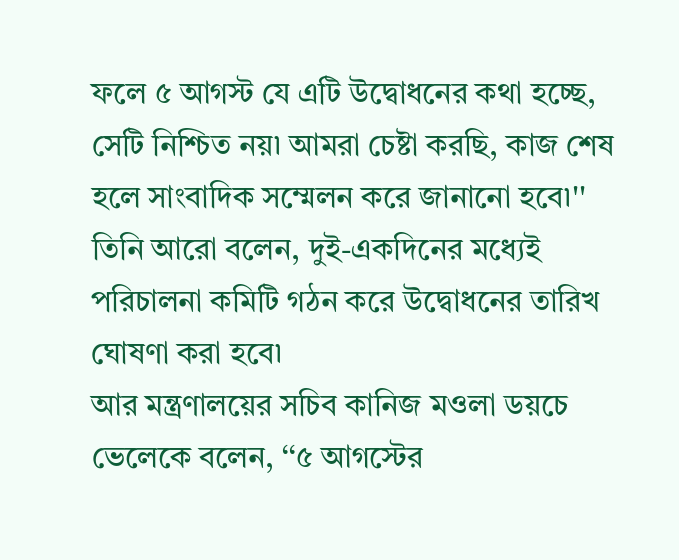ফলে ৫ আগস্ট যে এটি উদ্বোধনের কথা হচ্ছে, সেটি নিশ্চিত নয়৷ আমরা চেষ্টা করছি, কাজ শেষ হলে সাংবাদিক সম্মেলন করে জানানো হবে৷'' তিনি আরো বলেন, দুই-একদিনের মধ্যেই পরিচালনা কমিটি গঠন করে উদ্বোধনের তারিখ ঘোষণা করা হবে৷
আর মন্ত্রণালয়ের সচিব কানিজ মওলা ডয়চে ভেলেকে বলেন, ‘‘৫ আগস্টের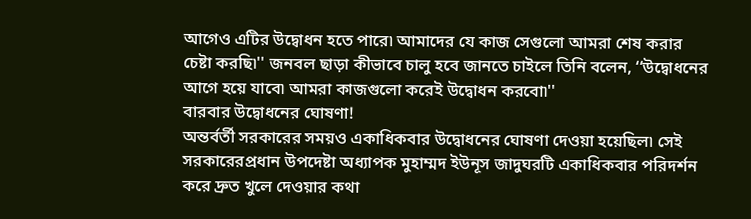আগেও এটির উদ্বোধন হতে পারে৷ আমাদের যে কাজ সেগুলো আমরা শেষ করার চেষ্টা করছি৷'' জনবল ছাড়া কীভাবে চালু হবে জানতে চাইলে তিনি বলেন, ‘‘উদ্বোধনের আগে হয়ে যাবে৷ আমরা কাজগুলো করেই উদ্বোধন করবো৷''
বারবার উদ্বোধনের ঘোষণা!
অন্তর্বর্তী সরকারের সময়ও একাধিকবার উদ্বোধনের ঘোষণা দেওয়া হয়েছিল৷ সেই সরকারেরপ্রধান উপদেষ্টা অধ্যাপক মুহাম্মদ ইউনূস জাদুঘরটি একাধিকবার পরিদর্শন করে দ্রুত খুলে দেওয়ার কথা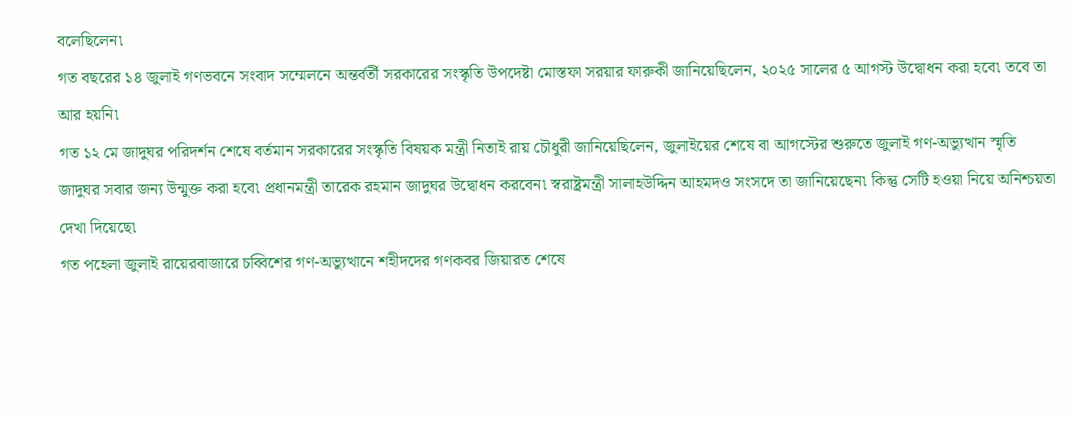বলেছিলেন৷
গত বছরের ১৪ জুলাই গণভবনে সংবাদ সম্মেলনে অন্তর্বর্তী সরকারের সংস্কৃতি উপদেষ্টা মোস্তফা সরয়ার ফারুকী জানিয়েছিলেন, ২০২৫ সালের ৫ আগস্ট উদ্বোধন করা হবে৷ তবে তা আর হয়নি৷
গত ১২ মে জাদুঘর পরিদর্শন শেষে বর্তমান সরকারের সংস্কৃতি বিষয়ক মন্ত্রী নিতাই রায় চৌধুরী জানিয়েছিলেন, জুলাইয়ের শেষে বা আগস্টের শুরুতে জুলাই গণ-অভ্যুত্থান স্মৃতি জাদুঘর সবার জন্য উন্মুক্ত করা হবে৷ প্রধানমন্ত্রী তারেক রহমান জাদুঘর উদ্বোধন করবেন৷ স্বরাষ্ট্রমন্ত্রী সালাহউদ্দিন আহমদও সংসদে তা জানিয়েছেন৷ কিন্তু সেটি হওয়া নিয়ে অনিশ্চয়তা দেখা দিয়েছে৷
গত পহেলা জুলাই রায়েরবাজারে চব্বিশের গণ-অভ্যুত্থানে শহীদদের গণকবর জিয়ারত শেষে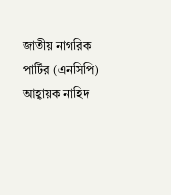জাতীয় নাগরিক পার্টির (এনসিপি) আহ্বায়ক নাহিদ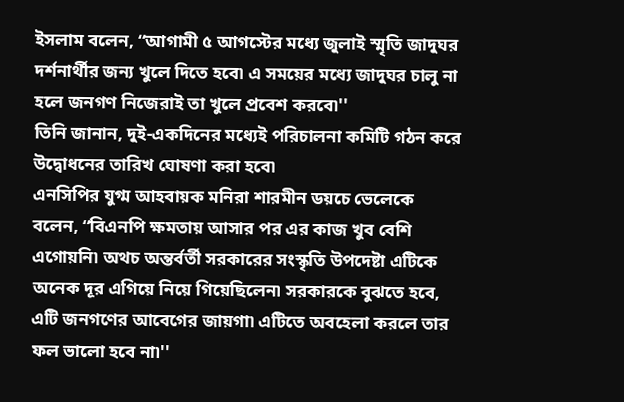ইসলাম বলেন, ‘‘আগামী ৫ আগস্টের মধ্যে জুলাই স্মৃতি জাদুঘর দর্শনার্থীর জন্য খুলে দিতে হবে৷ এ সময়ের মধ্যে জাদুঘর চালু না হলে জনগণ নিজেরাই তা খুলে প্রবেশ করবে৷''
তিনি জানান, দুই-একদিনের মধ্যেই পরিচালনা কমিটি গঠন করে উদ্বোধনের তারিখ ঘোষণা করা হবে৷
এনসিপির যুগ্ম আহবায়ক মনিরা শারমীন ডয়চে ভেলেকে বলেন, ‘‘বিএনপি ক্ষমতায় আসার পর এর কাজ খুব বেশি এগোয়নি৷ অথচ অন্তর্বর্তী সরকারের সংস্কৃতি উপদেষ্টা এটিকে অনেক দূর এগিয়ে নিয়ে গিয়েছিলেন৷ সরকারকে বুঝতে হবে, এটি জনগণের আবেগের জায়গা৷ এটিতে অবহেলা করলে তার ফল ভালো হবে না৷''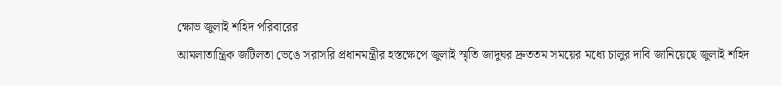ক্ষোভ জুলাই শহিদ পরিবারের
আমলাতান্ত্রিক জটিলতা ভেঙে সরাসরি প্রধানমন্ত্রীর হস্তক্ষেপে জুলাই স্মৃতি জাদুঘর দ্রুততম সময়ের মধ্যে চালুর দাবি জানিয়েছে জুলাই শহিদ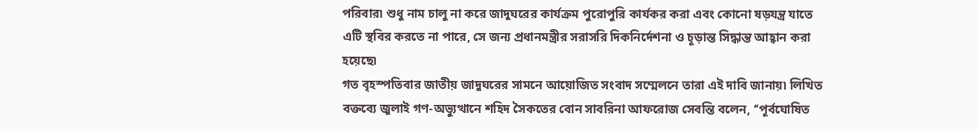পরিবার৷ শুধু নাম চালু না করে জাদুঘরের কার্যক্রম পুরোপুরি কার্যকর করা এবং কোনো ষড়যন্ত্র যাতে এটি স্থবির করতে না পারে, সে জন্য প্রধানমন্ত্রীর সরাসরি দিকনির্দেশনা ও চূড়ান্ত সিদ্ধান্ত আহ্বান করা হয়েছে৷
গত বৃহস্পতিবার জাতীয় জাদুঘরের সামনে আয়োজিত সংবাদ সম্মেলনে তারা এই দাবি জানায়৷ লিখিত বক্তব্যে জুলাই গণ-অভ্যুত্থানে শহিদ সৈকতের বোন সাবরিনা আফরোজ সেবন্তি বলেন, ‘‘পূর্বঘোষিত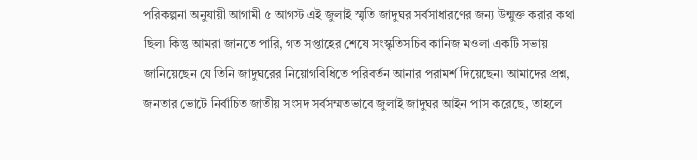পরিকল্পনা অনুযায়ী আগামী ৫ আগস্ট এই জুলাই স্মৃতি জাদুঘর সর্বসাধারণের জন্য উন্মুক্ত করার কথা ছিল৷ কিন্তু আমরা জানতে পারি, গত সপ্তাহের শেষে সংস্কৃতিসচিব কানিজ মওলা একটি সভায় জানিয়েছেন যে তিনি জাদুঘরের নিয়োগবিধিতে পরিবর্তন আনার পরামর্শ দিয়েছেন৷ আমাদের প্রশ্ন, জনতার ভোটে নির্বাচিত জাতীয় সংসদ সর্বসম্মতভাবে জুলাই জাদুঘর আইন পাস করেছে, তাহলে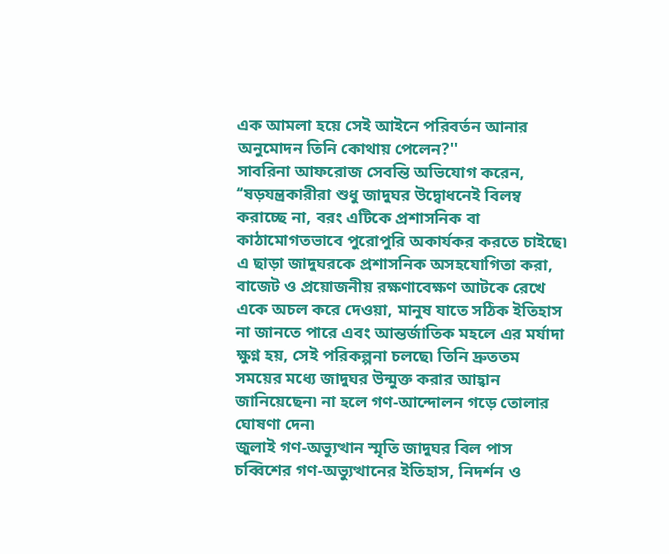এক আমলা হয়ে সেই আইনে পরিবর্তন আনার অনুমোদন তিনি কোথায় পেলেন?''
সাবরিনা আফরোজ সেবন্তি অভিযোগ করেন, ‘‘ষড়যন্ত্রকারীরা শুধু জাদুঘর উদ্বোধনেই বিলম্ব করাচ্ছে না, বরং এটিকে প্রশাসনিক বা কাঠামোগতভাবে পুরোপুরি অকার্যকর করতে চাইছে৷ এ ছাড়া জাদুঘরকে প্রশাসনিক অসহযোগিতা করা, বাজেট ও প্রয়োজনীয় রক্ষণাবেক্ষণ আটকে রেখে একে অচল করে দেওয়া, মানুষ যাতে সঠিক ইতিহাস না জানতে পারে এবং আন্তর্জাতিক মহলে এর মর্যাদা ক্ষুণ্ন হয়, সেই পরিকল্পনা চলছে৷ তিনি দ্রুততম সময়ের মধ্যে জাদুঘর উন্মুক্ত করার আহ্বান জানিয়েছেন৷ না হলে গণ-আন্দোলন গড়ে তোলার ঘোষণা দেন৷
জুলাই গণ-অভ্যুত্থান স্মৃতি জাদুঘর বিল পাস
চব্বিশের গণ-অভ্যুত্থানের ইতিহাস, নিদর্শন ও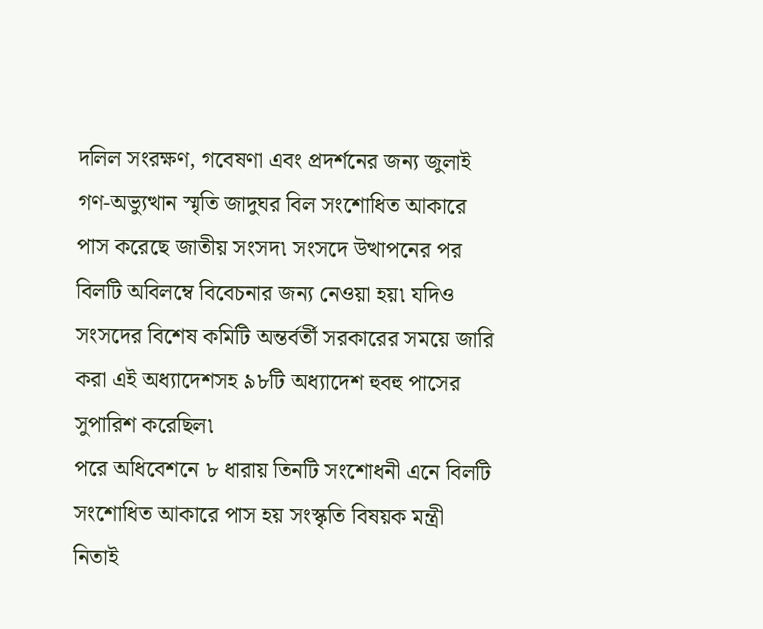দলিল সংরক্ষণ, গবেষণা এবং প্রদর্শনের জন্য জুলাই গণ-অভ্যুত্থান স্মৃতি জাদুঘর বিল সংশোধিত আকারে পাস করেছে জাতীয় সংসদ৷ সংসদে উত্থাপনের পর বিলটি অবিলম্বে বিবেচনার জন্য নেওয়া হয়৷ যদিও সংসদের বিশেষ কমিটি অন্তর্বর্তী সরকারের সময়ে জারি করা এই অধ্যাদেশসহ ৯৮টি অধ্যাদেশ হুবহু পাসের সুপারিশ করেছিল৷
পরে অধিবেশনে ৮ ধারায় তিনটি সংশোধনী এনে বিলটি সংশোধিত আকারে পাস হয় সংস্কৃতি বিষয়ক মন্ত্রী নিতাই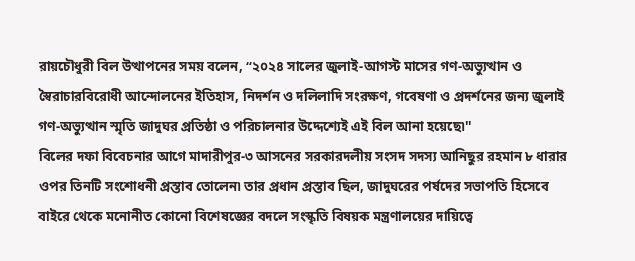রায়চৌধুরী বিল উত্থাপনের সময় বলেন, ‘‘২০২৪ সালের জুলাই-আগস্ট মাসের গণ-অভ্যুত্থান ও স্বৈরাচারবিরোধী আন্দোলনের ইতিহাস, নিদর্শন ও দলিলাদি সংরক্ষণ, গবেষণা ও প্রদর্শনের জন্য জুলাই গণ-অভ্যুত্থান স্মৃতি জাদুঘর প্রতিষ্ঠা ও পরিচালনার উদ্দেশ্যেই এই বিল আনা হয়েছে৷''
বিলের দফা বিবেচনার আগে মাদারীপুর-৩ আসনের সরকারদলীয় সংসদ সদস্য আনিছুর রহমান ৮ ধারার ওপর তিনটি সংশোধনী প্রস্তাব তোলেন৷ তার প্রধান প্রস্তাব ছিল, জাদুঘরের পর্ষদের সভাপতি হিসেবে বাইরে থেকে মনোনীত কোনো বিশেষজ্ঞের বদলে সংস্কৃতি বিষয়ক মন্ত্রণালয়ের দায়িত্বে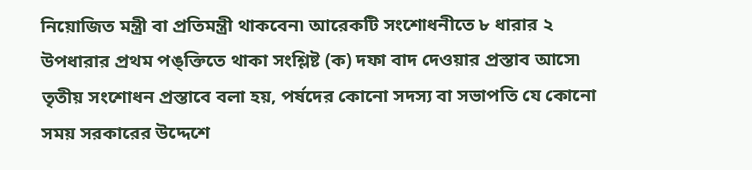নিয়োজিত মন্ত্রী বা প্রতিমন্ত্রী থাকবেন৷ আরেকটি সংশোধনীতে ৮ ধারার ২ উপধারার প্রথম পঙ্ক্তিতে থাকা সংশ্লিষ্ট (ক) দফা বাদ দেওয়ার প্রস্তাব আসে৷ তৃতীয় সংশোধন প্রস্তাবে বলা হয়, পর্ষদের কোনো সদস্য বা সভাপতি যে কোনো সময় সরকারের উদ্দেশে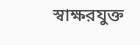স্বাক্ষরযুক্ত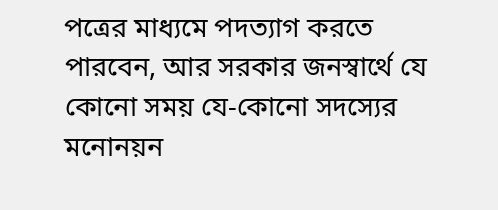পত্রের মাধ্যমে পদত্যাগ করতে পারবেন, আর সরকার জনস্বার্থে যে কোনো সময় যে-কোনো সদস্যের মনোনয়ন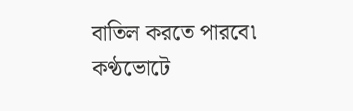বাতিল করতে পারবে৷
কণ্ঠভোটে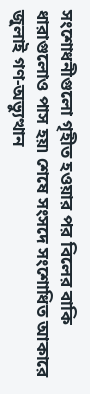সংশোধনীগুলো গৃহীত হওয়ার পর বিলের বাকি ধারাগুলোও পাস হয়৷ শেষে সংসদে সংশোধিত আকারে জুলাই গণ-অভ্যুত্থান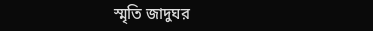স্মৃতি জাদুঘর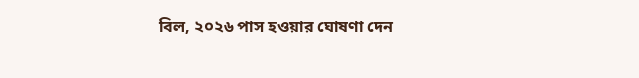বিল, ২০২৬ পাস হওয়ার ঘোষণা দেন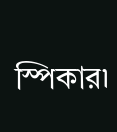স্পিকার৷